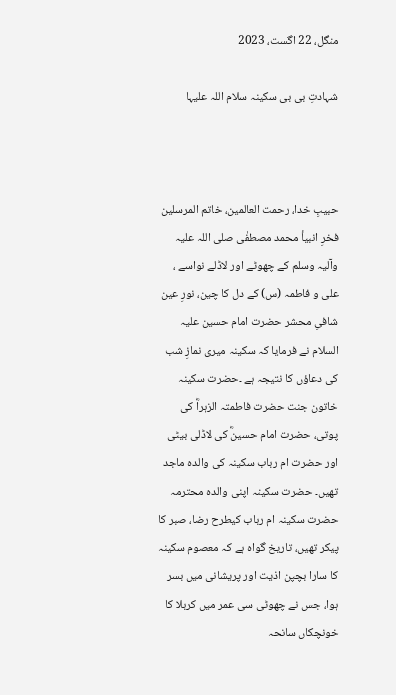منگل، 22 اگست، 2023

شہادتِ بی بی سکینہ سلام اللہ علیہا



حبیبِ خدا، رحمت العالمین، خاتم المرسلین فخرِ انبیأ محمد مصطفٰی صلی اللہ علیہ وآلیہ وسلم کے چھوٹے اور لاڈلے نواسے ، علی و فاطمہ (س) کے دل کا چین، نورِ عین شافیِ محشر حضرت امام حسین علیہ السلام نے فرمایا کہ سکینہ میری نمازِ شب کی دعاؤں کا نتیجہ ہے ۔حضرت سکینہ خاتون جنت حضرت فاطمتہ الزہراؓ کی پوتی، حضرت امام حسینؓ کی لاڈلی بیٹی اور حضرت ام رباب سکینہ کی والدہ ماجد تھیں۔ حضرت سکینہ اپنی والدہ محترمہ حضرت سکینہ ام رباب کیطرح رضا، صبر کا پیکر تھیں، تاریخ گواہ ہے کہ معصوم سکینہ کا سارا بچپن اذیت اور پریشانی میں بسر ہوا، جس نے چھوٹی سی عمر میں کربلا کا خونچکاں سانحہ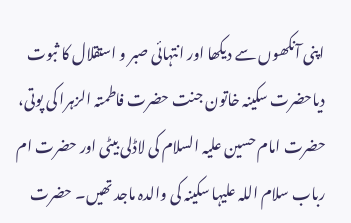اپنی آنکھوں سے دیکھا اور انتہائی صبر و استقلال کا ثبوت دیاحضرت سکینہ خاتون جنت حضرت فاطمتہ الزہرا کی پوتی، حضرت امام حسین علیہ السلام کی لاڈلی بیٹی اور حضرت ام رباب سلام اللہ علیہا سکینہ کی والدہ ماجد تھیں۔ حضرت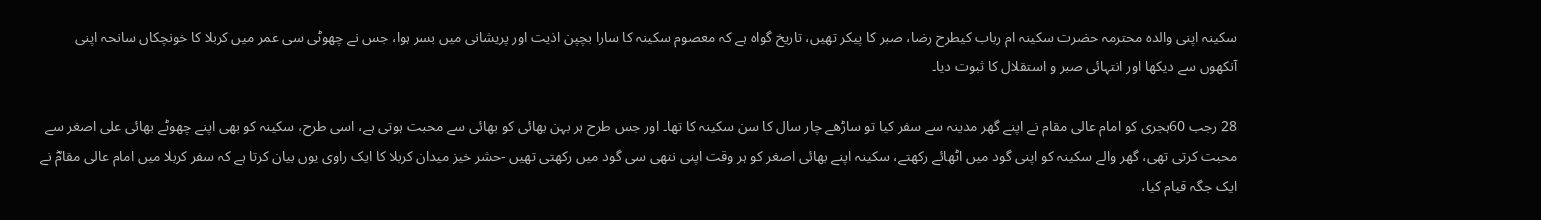سکینہ اپنی والدہ محترمہ حضرت سکینہ ام رباب کیطرح رضا، صبر کا پیکر تھیں، تاریخ گواہ ہے کہ معصوم سکینہ کا سارا بچپن اذیت اور پریشانی میں بسر ہوا، جس نے چھوٹی سی عمر میں کربلا کا خونچکاں سانحہ اپنی آنکھوں سے دیکھا اور انتہائی صبر و استقلال کا ثبوت دیا۔

28 رجب 60ہجری کو امام عالی مقام نے اپنے گھر مدینہ سے سفر کیا تو ساڑھے چار سال کا سن سکینہ کا تھا۔ اور جس طرح ہر بہن بھائی کو بھائی سے محبت ہوتی ہے، اسی طرح، سکینہ کو بھی اپنے چھوٹے بھائی علی اصغر سے محبت کرتی تھی، گھر والے سکینہ کو اپنی گود میں اٹھائے رکھتے، سکینہ اپنے بھائی اصغر کو ہر وقت اپنی ننھی سی گود میں رکھتی تھیں -حشر خیز میدان کربلا کا ایک راوی یوں بیان کرتا ہے کہ سفر کربلا میں امام عالی مقامؓ نے ایک جگہ قیام کیا،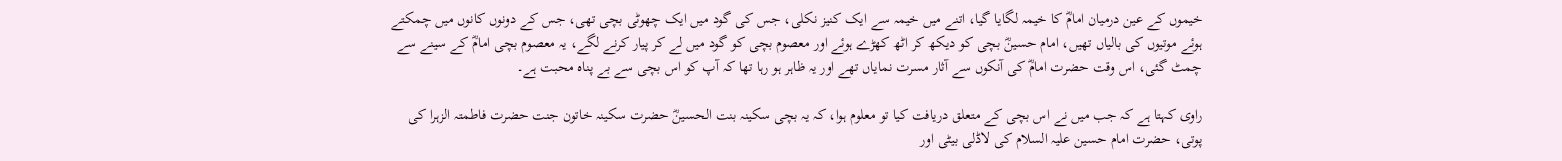خیموں کے عین درمیان امامؓ کا خیمہ لگایا گیا، اتنے میں خیمہ سے ایک کنیز نکلی، جس کی گود میں ایک چھوٹی بچی تھی، جس کے دونوں کانوں میں چمکتے ہوئے موتیوں کی بالیاں تھیں، امام حسینؓ بچی کو دیکھ کر اٹھ کھڑے ہوئے اور معصوم بچی کو گود میں لے کر پیار کرنے لگے، یہ معصوم بچی امامؓ کے سینے سے چمٹ گئی، اس وقت حضرت امامؓ کی آنکوں سے آثار مسرت نمایاں تھے اور یہ ظاہر ہو رہا تھا کہ آپ کو اس بچی سے بے پناہ محبت ہے۔

راوی کہتا ہے کہ جب میں نے اس بچی کے متعلق دریافت کیا تو معلوم ہوا، کہ یہ بچی سکینہ بنت الحسینؓ حضرت سکینہ خاتون جنت حضرت فاطمتہ الزہرا کی پوتی، حضرت امام حسین علیہ السلام کی لاڈلی بیٹی اور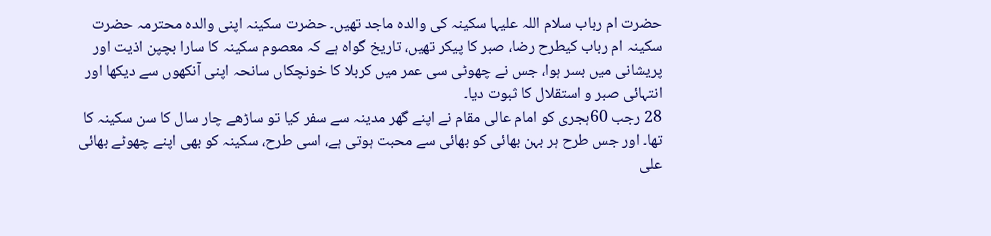حضرت ام رباب سلام اللہ علیہا سکینہ کی والدہ ماجد تھیں۔ حضرت سکینہ اپنی والدہ محترمہ حضرت سکینہ ام رباب کیطرح رضا، صبر کا پیکر تھیں، تاریخ گواہ ہے کہ معصوم سکینہ کا سارا بچپن اذیت اور پریشانی میں بسر ہوا، جس نے چھوٹی سی عمر میں کربلا کا خونچکاں سانحہ اپنی آنکھوں سے دیکھا اور انتہائی صبر و استقلال کا ثبوت دیا۔
28 رجب 60ہجری کو امام عالی مقام نے اپنے گھر مدینہ سے سفر کیا تو ساڑھے چار سال کا سن سکینہ کا تھا۔ اور جس طرح ہر بہن بھائی کو بھائی سے محبت ہوتی ہے، اسی طرح، سکینہ کو بھی اپنے چھوٹے بھائی علی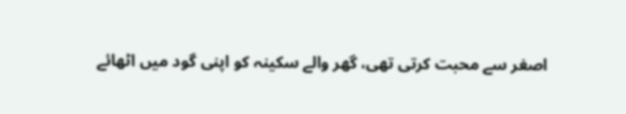اصغر سے محبت کرتی تھی، گھر والے سکینہ کو اپنی گود میں اٹھائے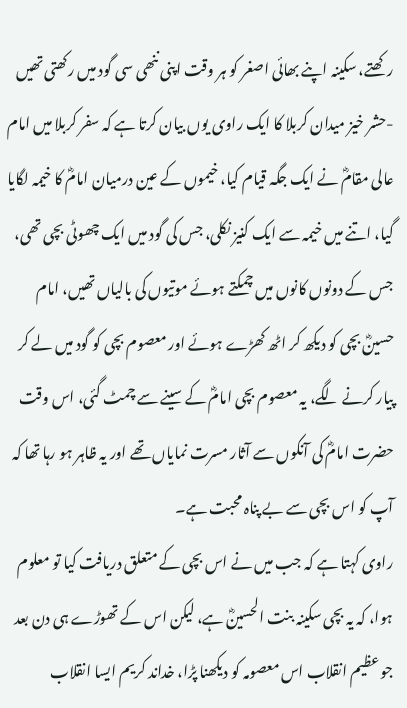رکھتے، سکینہ اپنے بھائی اصغر کو ہر وقت اپنی ننھی سی گود میں رکھتی تھیں -حشر خیز میدان کربلا کا ایک راوی یوں بیان کرتا ہے کہ سفر کربلا میں امام عالی مقامؓ نے ایک جگہ قیام کیا، خیموں کے عین درمیان امامؓ کا خیمہ لگایا گیا، اتنے میں خیمہ سے ایک کنیز نکلی، جس کی گود میں ایک چھوٹی بچی تھی، جس کے دونوں کانوں میں چمکتے ہوئے موتیوں کی بالیاں تھیں، امام حسینؓ بچی کو دیکھ کر اٹھ کھڑے ہوئے اور معصوم بچی کو گود میں لے کر پیار کرنے لگے، یہ معصوم بچی امامؓ کے سینے سے چمٹ گئی، اس وقت حضرت امامؓ کی آنکوں سے آثار مسرت نمایاں تھے اور یہ ظاہر ہو رہا تھا کہ آپ کو اس بچی سے بے پناہ محبت ہے۔
راوی کہتا ہے کہ جب میں نے اس بچی کے متعلق دریافت کیا تو معلوم ہوا، کہ یہ بچی سکینہ بنت الحسینؓ ہے، لیکن اس کے تھوڑے ہی دن بعد جو عظیم انقلاب اس معصومہ کو دیکھنا پڑا، خداند کریم ایسا انقلاب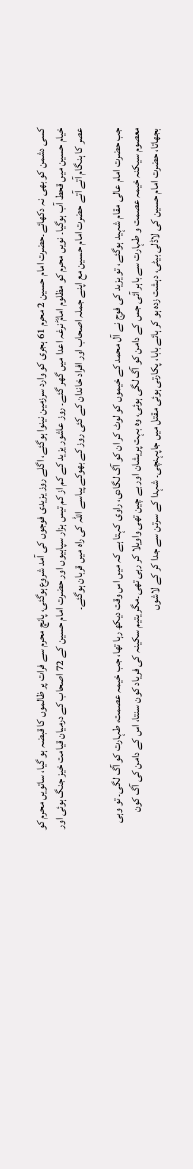کسی دشمن کو بھی نہ دکھائے۔حضرت امام حسین 2 محرم 61 ہجری کو وارد سرزمین نینوا ہوگئے، اگلے روز یزیدی فوجوں کی آمد شروع ہوگئی، پانچ محرم سے فرات پر ظالموں کا قبضہ ہو گیا، ساتویں محرم کو خیام حسین میں قحط آب ہوگیا۔ نویں محرم کو مظلوم امامؓ نرغہ اعدا میں گھر گئے۔ روز عاشور یزید کے کم از کم تیس ہزار سپاہیوں اور حضرت امام حسین کے 72 اصحاب کے درمیان قیامت خیز جنگ ہوئی اور عصر کا ہنگام آتے آتے حضرت امام حسین مع اپنے جملہ اصحاب اور افراد خاندان کے کئی روز کے بھوکے پیاسے اللہ کی راہ میں قربان ہوگئے۔

جب حضرت امام عالی مقام شہید ہوگئے، تو یزید کی فوج نے آل محمد کے خیموں کو لوٹ کر ان کو آگ لگادی، راوی کہتا ہے کہ میں اس وقت دیکھ رہا تھا، جب خیمہ عصمت، طہارت کو آگ لگی۔ تو وہی معصوم سیکنہ خیمہ عصمت و طہارت سے باہر آئی جس کے دامن کو آگ لگی ہوئی، وہ بہت پریشان اور بے چین تھی واویلا کر رہی تھی۔مگر یتیم سکینہ کی فریاد کون سنتا، اس کے دامن کی آگ کون بجھاتا، حضرت امام حسین کی لاڈلی بیٹی، دہشت زدہ ہو کر ہائے بابا، پکارتی ہوئی مقتل میں جاپہنچی۔ شہدا کے سرتن سے جدا کر کے لاشوں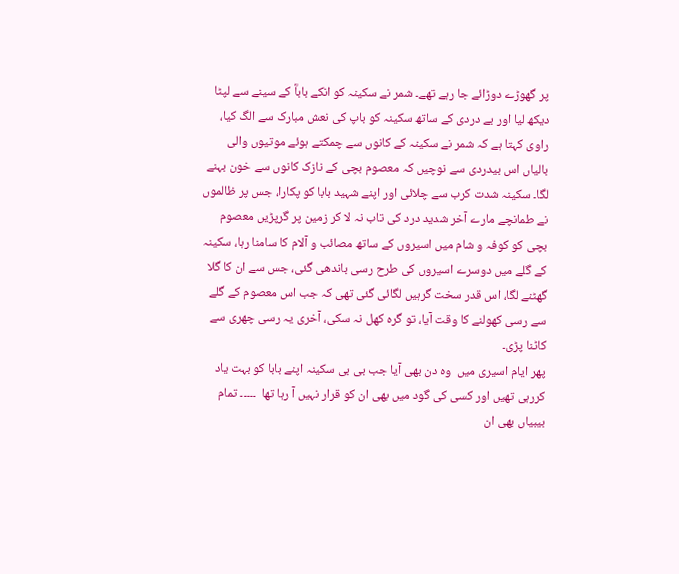پر گھوڑے دوڑائے جا رہے تھے۔ شمر نے سکینہ کو انکے باباؓ کے سینے سے لپٹا دیکھ لیا اور بے دردی کے ساتھ سکینہ کو باپ کی نعش مبارک سے الگ کیا،
راوی کہتا ہے کہ شمر نے سکینہ کے کانوں سے چمکتے ہوئے موتیوں والی بالیاں اس بیدردی سے نوچیں کہ معصوم بچی کے نازک کانوں سے خون بہنے لگا۔ سکینہ شدت کرب سے چلائی اور اپنے شہید بابا کو پکارا، جس پر ظالموں نے طمانچے مارے آخر شدید درد کی تاب نہ لا کر زمین پر گرپڑیں معصوم بچی کو کوفہ و شام میں اسیروں کے ساتھ مصائب و آلام کا سامنا رہا، سکینہ کے گلے میں دوسرے اسیروں کی طرح رسی باندھی گئی، جس سے ان کا گلا گھٹنے لگا، اس قدر سخت گرہیں لگائی گئی تھی کہ جب اس معصوم کے گلے سے رسی کھولنے کا وقت آیا، تو گرہ کھل نہ سکی، آخری یہ رسی چھری سے کاٹنا پڑی۔
پھر ایام اسیری میں  وہ دن بھی آیا جب بی بی سکینہ اپنے بابا کو بہت یاد کررہی تھیں اور کسی کی گود میں بھی ان کو قرار نہیں آ رہا تھا  ۔۔۔۔۔ تمام بیبیاں بھی ان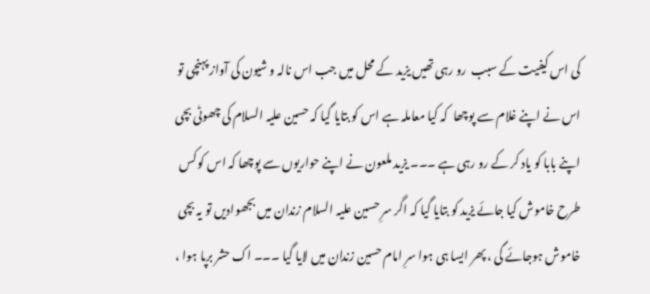کی اس کیفیت کے سبب  رو رہی تھیں یزید کے محل میں جب اس نالہ و شیون کی آواز پہنچی تو اس نے اپنے غلام سے پوچھا  کہ کیا معاملہ ہے اس کو بتایا گیا کہ حسین علیہ السلام کی چھوٹی بچی اپنے بابا کو یاد کر کے رو رہی ہے ۔۔۔ یزید ملعون نے اپنے حواریوں سے پوچھا کہ اس کو کس طرح خاموش کیا جائے یزید کو بتایا گیا کہ اگر سرِ حسین علیہ السلام زندان میں بجھوادیں تو یہ بچی خاموش ہوجائے گی ، پھر ایسا ہی ہوا سرِ امام حسین زندان میں لایا گیا ۔۔۔ اک حشر برپا ہوا ،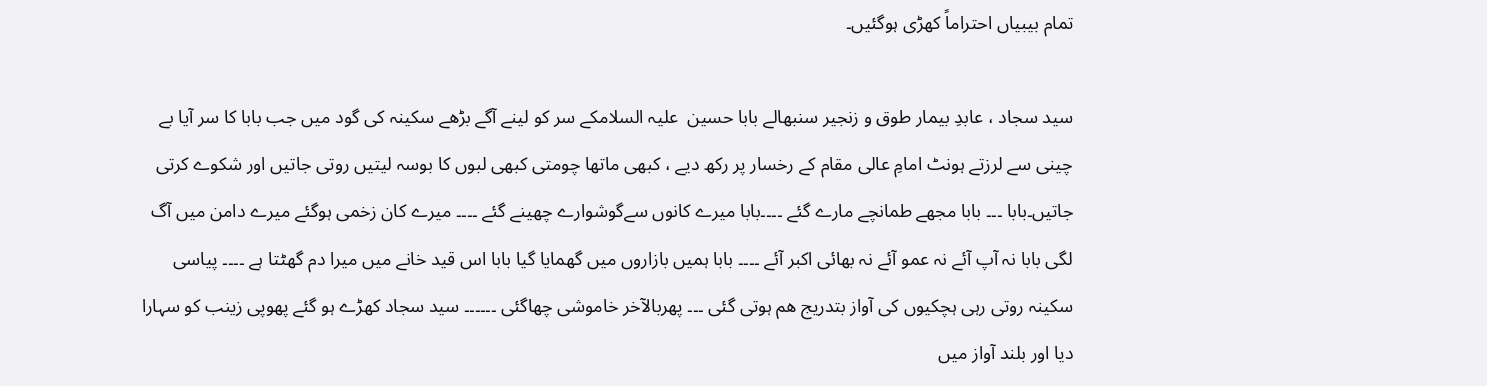تمام بیبیاں احتراماً کھڑی ہوگئیں۔

سید سجاد ، عابدِ بیمار طوق و زنجیر سنبھالے بابا حسین  علیہ السلامکے سر کو لینے آگے بڑھے سکینہ کی گود میں جب بابا کا سر آیا بے چینی سے لرزتے ہونٹ امامِ عالی مقام کے رخسار پر رکھ دیے ، کبھی ماتھا چومتی کبھی لبوں کا بوسہ لیتیں روتی جاتیں اور شکوے کرتی جاتیں۔بابا ۔۔۔ بابا مجھے طمانچے مارے گئے ۔۔۔۔بابا میرے کانوں سےگوشوارے چھینے گئے ۔۔۔۔ میرے کان زخمی ہوگئے میرے دامن میں آگ لگی بابا نہ آپ آئے نہ عمو آئے نہ بھائی اکبر آئے ۔۔۔۔ بابا ہمیں بازاروں میں گھمایا گیا بابا اس قید خانے میں میرا دم گھٹتا ہے ۔۔۔۔ پیاسی سکینہ روتی رہی ہچکیوں کی آواز بتدریج ھم ہوتی گئی ۔۔۔ پھربالآخر خاموشی چھاگئی ۔۔۔۔۔۔ سید سجاد کھڑے ہو گئے پھوپی زینب کو سہارا دیا اور بلند آواز میں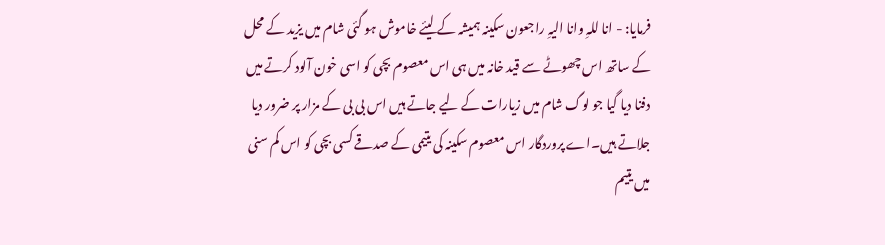فرمایا: - انا للہِ وانا الیہِ راجعون سکینہ ہمیشہ کے لیئے خاموش ہو گئی شام میں یزید کے محل کے ساتھ اس چھوٹے سے قید خانہ میں ہی اس معصوم بچی کو اسی خون آلود کرتے میں دفنا دیا گیا جو لوگ شام میں زیارات کے لیے جاتے ہیں اس بی بی کے مزار پر ضرور دیا جلاتے ہیں۔اے پروردگار اس معصوم سکینہ کی یتیمی کے صدقے کسی بچی کو اس کم سنی میں یتیم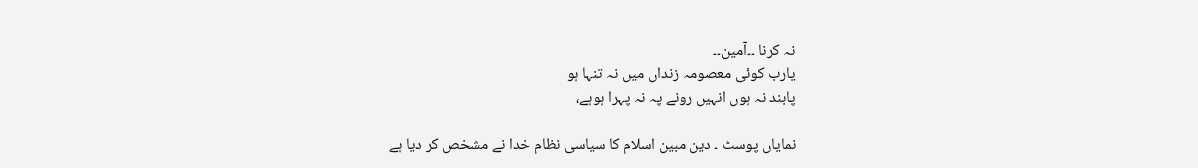نہ کرنا ۔۔آمین۔۔
یارب کوئی معصومہ زنداں میں نہ تنہا ہو
پابند نہ ہوں انہیں رونے پہ نہ پہرا ہوہے،

نمایاں پوسٹ ۔ دین مبین اسلام کا سیاسی نظام خدا نے مشخص کر دیا ہے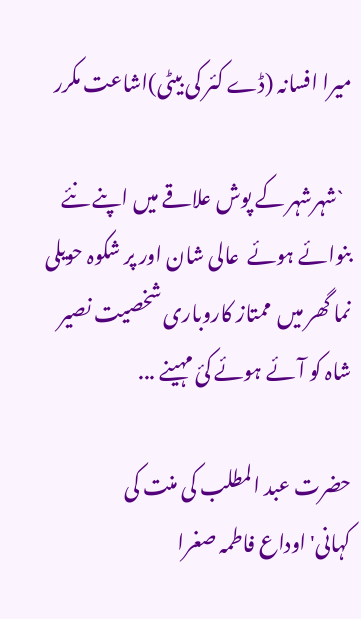میرا افسانہ (ڈے کئر کی بیٹی)اشاعت مکرر

  `شہرشہر کے پوش علاقے میں اپنے نئے بنوائے ہوئے  عالی شان اور پر شکوہ حویلی نما گھر میں  ممتاز کاروباری شخصیت نصیر شاہ کو آئے ہوئے کئ مہینے ...

حضرت عبد المطلب کی منت کی کہانی'اوداع فاطمہ صغرا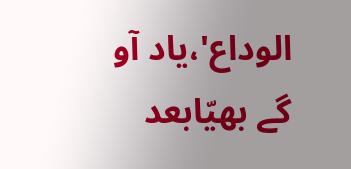الوداع'،یاد آو گے بھیّابعد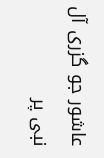عاشور جو گزری آل نبی پر